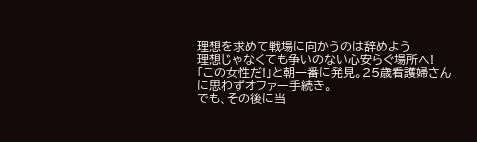理想を求めて戦場に向かうのは辞めよう
理想じゃなくても争いのない心安らぐ場所へ!
「この女性だ!」と朝一番に発見。25歳看護婦さんに思わずオファー手続き。
でも、その後に当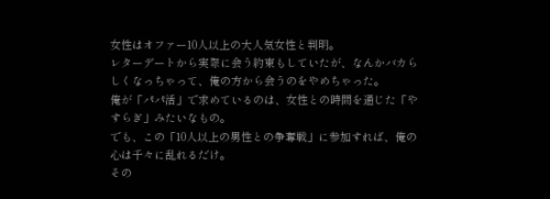女性はオファー10人以上の大人気女性と判明。
レターデートから実際に会う約束もしていたが、なんかバカらしくなっちゃって、俺の方から会うのをやめちゃった。
俺が「パパ活」で求めているのは、女性との時間を通じた「やすらぎ」みたいなもの。
でも、この「10人以上の男性との争奪戦」に参加すれば、俺の心は千々に乱れるだけ。
その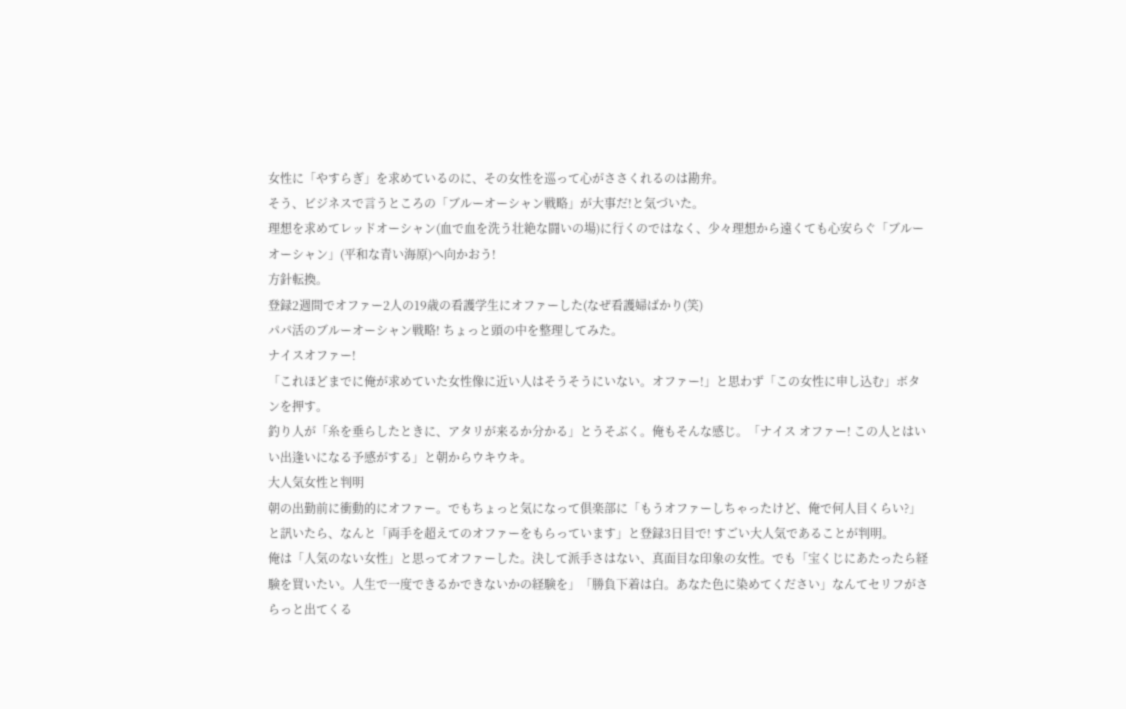女性に「やすらぎ」を求めているのに、その女性を巡って心がささくれるのは勘弁。
そう、ビジネスで言うところの「ブルーオーシャン戦略」が大事だ!と気づいた。
理想を求めてレッドオーシャン(血で血を洗う壮絶な闘いの場)に行くのではなく、少々理想から遠くても心安らぐ「ブルーオーシャン」(平和な青い海原)へ向かおう!
方針転換。
登録2週間でオファー2人の19歳の看護学生にオファーした(なぜ看護婦ばかり(笑)
パパ活のブルーオーシャン戦略! ちょっと頭の中を整理してみた。
ナイスオファー!
「これほどまでに俺が求めていた女性像に近い人はそうそうにいない。オファー!」と思わず「この女性に申し込む」ボタンを押す。
釣り人が「糸を垂らしたときに、アタリが来るか分かる」とうそぶく。俺もそんな感じ。「ナイス オファー! この人とはいい出逢いになる予感がする」と朝からウキウキ。
大人気女性と判明
朝の出勤前に衝動的にオファー。でもちょっと気になって倶楽部に「もうオファーしちゃったけど、俺で何人目くらい?」と訊いたら、なんと「両手を超えてのオファーをもらっています」と登録3日目で! すごい大人気であることが判明。
俺は「人気のない女性」と思ってオファーした。決して派手さはない、真面目な印象の女性。でも「宝くじにあたったら経験を買いたい。人生で一度できるかできないかの経験を」「勝負下着は白。あなた色に染めてください」なんてセリフがさらっと出てくる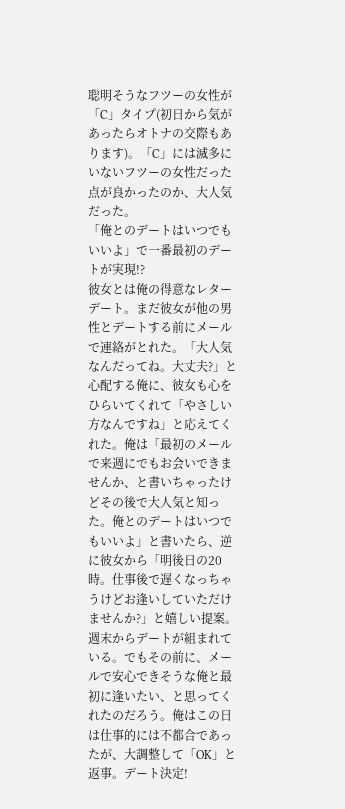聡明そうなフツーの女性が「C」タイプ(初日から気があったらオトナの交際もあります)。「C」には滅多にいないフツーの女性だった点が良かったのか、大人気だった。
「俺とのデートはいつでもいいよ」で一番最初のデートが実現!?
彼女とは俺の得意なレターデート。まだ彼女が他の男性とデートする前にメールで連絡がとれた。「大人気なんだってね。大丈夫?」と心配する俺に、彼女も心をひらいてくれて「やさしい方なんですね」と応えてくれた。俺は「最初のメールで来週にでもお会いできませんか、と書いちゃったけどその後で大人気と知った。俺とのデートはいつでもいいよ」と書いたら、逆に彼女から「明後日の20時。仕事後で遅くなっちゃうけどお逢いしていただけませんか?」と嬉しい提案。
週末からデートが組まれている。でもその前に、メールで安心できそうな俺と最初に逢いたい、と思ってくれたのだろう。俺はこの日は仕事的には不都合であったが、大調整して「OK」と返事。デート決定!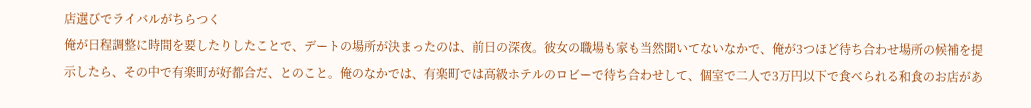店選びでライバルがちらつく
俺が日程調整に時間を要したりしたことで、デートの場所が決まったのは、前日の深夜。彼女の職場も家も当然聞いてないなかで、俺が3つほど待ち合わせ場所の候補を提示したら、その中で有楽町が好都合だ、とのこと。俺のなかでは、有楽町では高級ホテルのロビーで待ち合わせして、個室で二人で3万円以下で食べられる和食のお店があ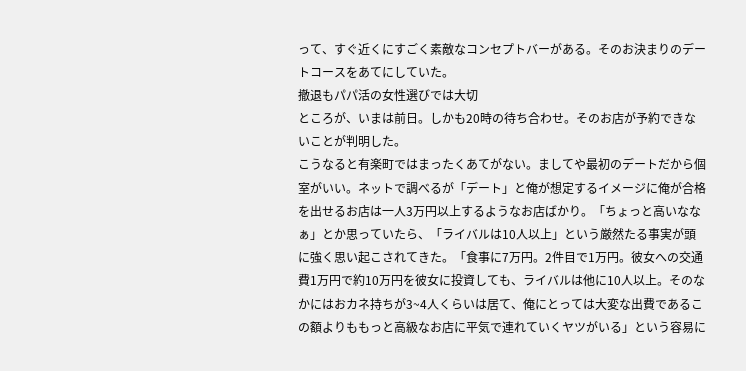って、すぐ近くにすごく素敵なコンセプトバーがある。そのお決まりのデートコースをあてにしていた。
撤退もパパ活の女性選びでは大切
ところが、いまは前日。しかも20時の待ち合わせ。そのお店が予約できないことが判明した。
こうなると有楽町ではまったくあてがない。ましてや最初のデートだから個室がいい。ネットで調べるが「デート」と俺が想定するイメージに俺が合格を出せるお店は一人3万円以上するようなお店ばかり。「ちょっと高いななぁ」とか思っていたら、「ライバルは10人以上」という厳然たる事実が頭に強く思い起こされてきた。「食事に7万円。2件目で1万円。彼女への交通費1万円で約10万円を彼女に投資しても、ライバルは他に10人以上。そのなかにはおカネ持ちが3~4人くらいは居て、俺にとっては大変な出費であるこの額よりももっと高級なお店に平気で連れていくヤツがいる」という容易に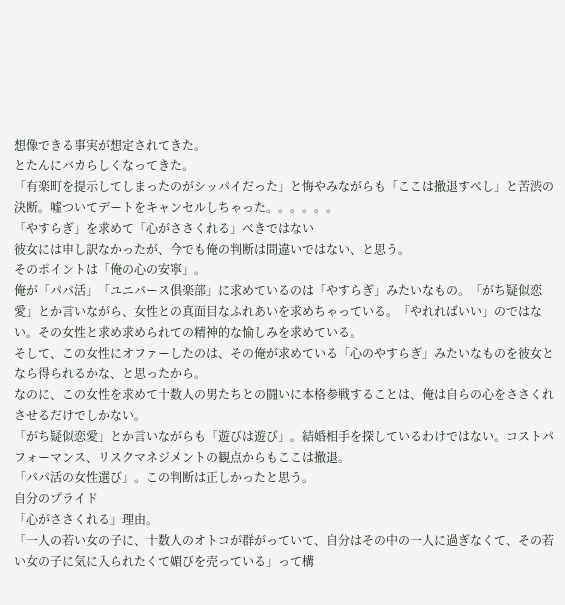想像できる事実が想定されてきた。
とたんにバカらしくなってきた。
「有楽町を提示してしまったのがシッパイだった」と悔やみながらも「ここは撤退すべし」と苦渋の決断。嘘ついてデートをキャンセルしちゃった。。。。。。
「やすらぎ」を求めて「心がささくれる」べきではない
彼女には申し訳なかったが、今でも俺の判断は間違いではない、と思う。
そのポイントは「俺の心の安寧」。
俺が「パパ活」「ユニバース倶楽部」に求めているのは「やすらぎ」みたいなもの。「がち疑似恋愛」とか言いながら、女性との真面目なふれあいを求めちゃっている。「やれればいい」のではない。その女性と求め求められての精神的な愉しみを求めている。
そして、この女性にオファーしたのは、その俺が求めている「心のやすらぎ」みたいなものを彼女となら得られるかな、と思ったから。
なのに、この女性を求めて十数人の男たちとの闘いに本格参戦することは、俺は自らの心をささくれさせるだけでしかない。
「がち疑似恋愛」とか言いながらも「遊びは遊び」。結婚相手を探しているわけではない。コストパフォーマンス、リスクマネジメントの観点からもここは撤退。
「パパ活の女性選び」。この判断は正しかったと思う。
自分のプライド
「心がささくれる」理由。
「一人の若い女の子に、十数人のオトコが群がっていて、自分はその中の一人に過ぎなくて、その若い女の子に気に入られたくて媚びを売っている」って構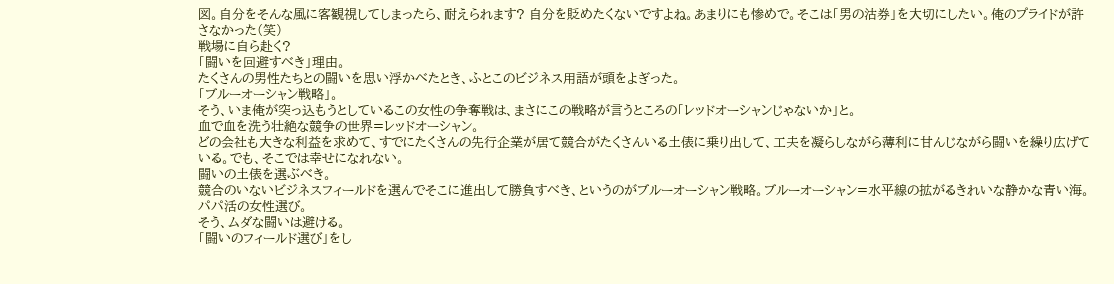図。自分をそんな風に客観視してしまったら、耐えられます? 自分を貶めたくないですよね。あまりにも惨めで。そこは「男の沽券」を大切にしたい。俺のプライドが許さなかった(笑)
戦場に自ら赴く?
「闘いを回避すべき」理由。
たくさんの男性たちとの闘いを思い浮かべたとき、ふとこのビジネス用語が頭をよぎった。
「ブルーオーシャン戦略」。
そう、いま俺が突っ込もうとしているこの女性の争奪戦は、まさにこの戦略が言うところの「レッドオーシャンじゃないか」と。
血で血を洗う壮絶な競争の世界=レッドオーシャン。
どの会社も大きな利益を求めて、すでにたくさんの先行企業が居て競合がたくさんいる土俵に乗り出して、工夫を凝らしながら薄利に甘んじながら闘いを繰り広げている。でも、そこでは幸せになれない。
闘いの土俵を選ぶべき。
競合のいないビジネスフィールドを選んでそこに進出して勝負すべき、というのがブルーオーシャン戦略。ブルーオーシャン=水平線の拡がるきれいな静かな青い海。
パパ活の女性選び。
そう、ムダな闘いは避ける。
「闘いのフィールド選び」をし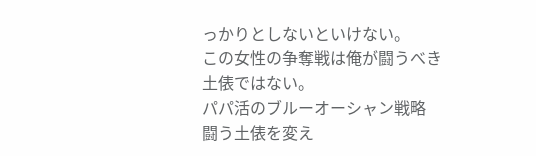っかりとしないといけない。
この女性の争奪戦は俺が闘うべき土俵ではない。
パパ活のブルーオーシャン戦略
闘う土俵を変え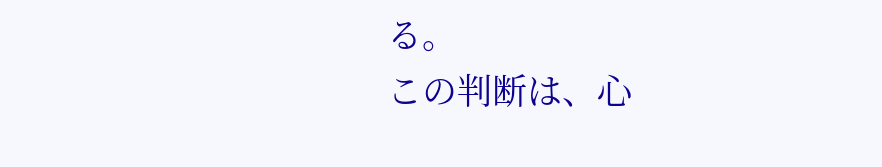る。
この判断は、心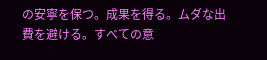の安寧を保つ。成果を得る。ムダな出費を避ける。すべての意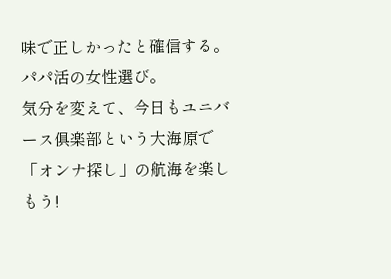味で正しかったと確信する。
パパ活の女性選び。
気分を変えて、今日もユニバース俱楽部という大海原で「オンナ探し」の航海を楽しもう!